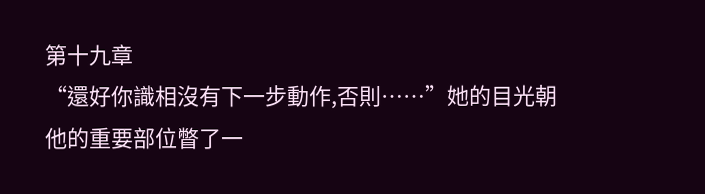第十九章
“還好你識相沒有下一步動作,否則……”她的目光朝他的重要部位瞥了一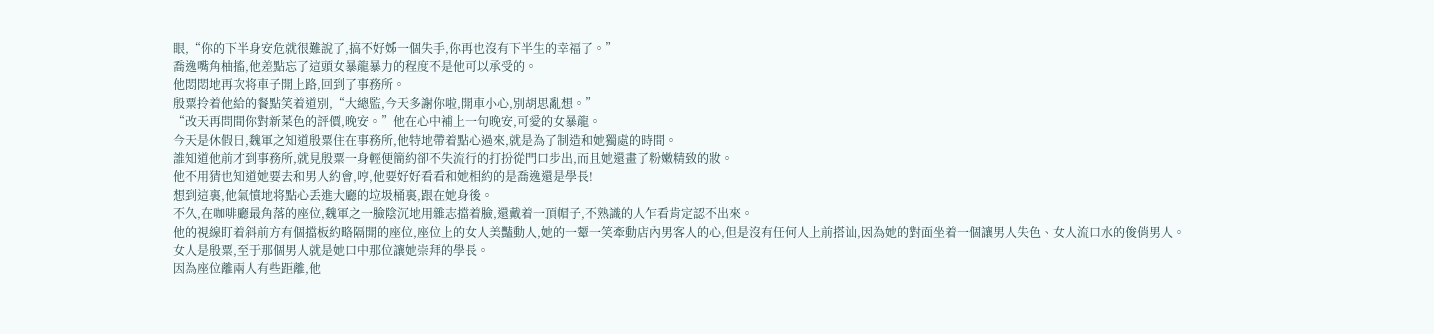眼,“你的下半身安危就很難說了,搞不好姊一個失手,你再也沒有下半生的幸福了。”
喬逸嘴角柚搐,他差點忘了這頭女暴龍暴力的程度不是他可以承受的。
他悶悶地再次将車子開上路,回到了事務所。
殷粟拎着他給的餐點笑着道別,“大總監,今天多謝你啦,開車小心,別胡思亂想。”
“改天再問間你對新菜色的評價,晚安。”他在心中補上一句晚安,可愛的女暴龍。
今天是休假日,魏軍之知道殷粟住在事務所,他特地帶着點心過來,就是為了制造和她獨處的時間。
誰知道他前才到事務所,就見殷粟一身輕便簡約卻不失流行的打扮從門口步出,而且她還畫了粉嫩精致的妝。
他不用猜也知道她要去和男人約會,哼,他要好好看看和她相約的是喬逸還是學長!
想到這裏,他氣憤地将點心丢進大廳的垃圾桶裏,跟在她身後。
不久,在咖啡廳最角落的座位,魏軍之一臉陰沉地用雜志擋着臉,還戴着一頂帽子,不熟識的人乍看肯定認不出來。
他的視線盯着斜前方有個擋板約略隔開的座位,座位上的女人美豔動人,她的一颦一笑牽動店內男客人的心,但是沒有任何人上前搭讪,因為她的對面坐着一個讓男人失色、女人流口水的俊俏男人。
女人是殷粟,至于那個男人就是她口中那位讓她崇拜的學長。
因為座位離兩人有些距離,他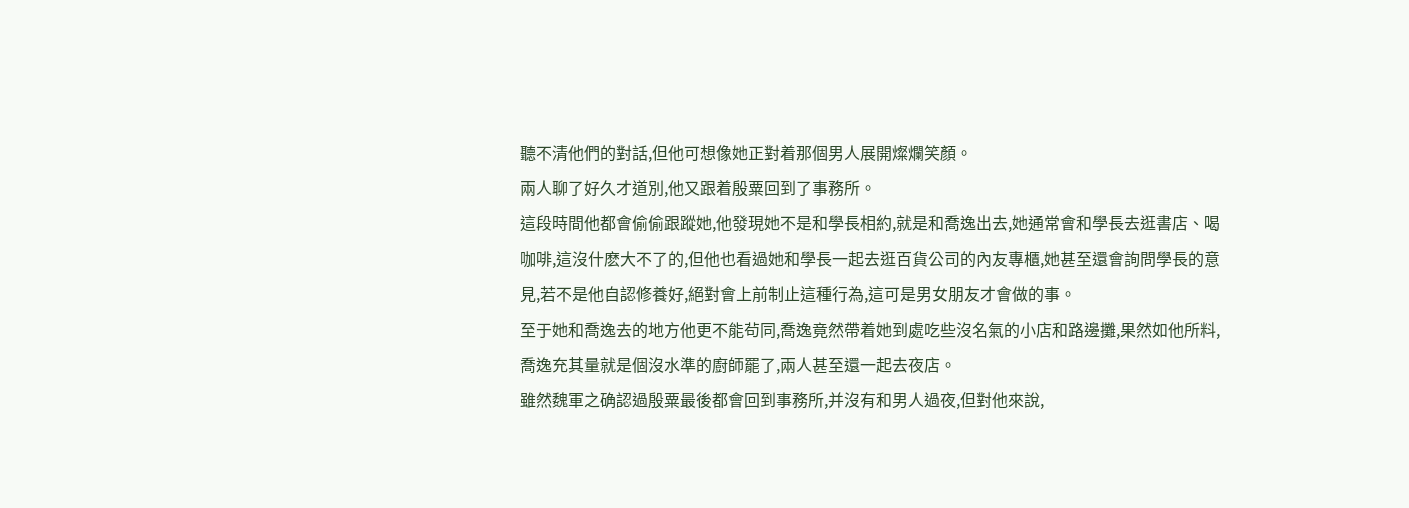聽不清他們的對話,但他可想像她正對着那個男人展開燦爛笑顏。
兩人聊了好久才道別,他又跟着殷粟回到了事務所。
這段時間他都會偷偷跟蹤她,他發現她不是和學長相約,就是和喬逸出去,她通常會和學長去逛書店、喝咖啡,這沒什麽大不了的,但他也看過她和學長一起去逛百貨公司的內友專櫃,她甚至還會詢問學長的意見,若不是他自認修養好,絕對會上前制止這種行為,這可是男女朋友才會做的事。
至于她和喬逸去的地方他更不能茍同,喬逸竟然帶着她到處吃些沒名氣的小店和路邊攤,果然如他所料,喬逸充其量就是個沒水準的廚師罷了,兩人甚至還一起去夜店。
雖然魏軍之确認過殷粟最後都會回到事務所,并沒有和男人過夜,但對他來說,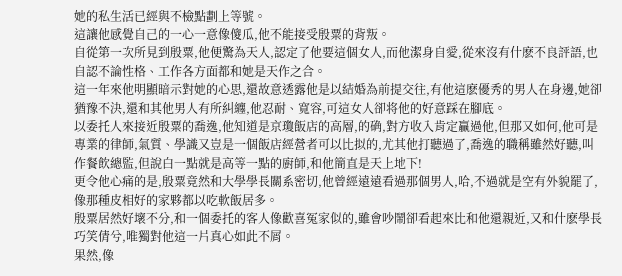她的私生活已經與不檢點劃上等號。
這讓他感覺自己的一心一意像傻瓜,他不能接受殷粟的背叛。
自從第一次所見到殷粟,他便驚為天人,認定了他要這個女人,而他潔身自愛,從來沒有什麽不良評語,也自認不論性格、工作各方面都和她是天作之合。
這一年來他明顯暗示對她的心思,還故意透露他是以結婚為前提交往,有他這麽優秀的男人在身邊,她卻猶豫不決,還和其他男人有所糾纏,他忍耐、寬容,可這女人卻将他的好意踩在腳底。
以委托人來接近殷粟的喬逸,他知道是京瓊飯店的高層,的确,對方收入肯定贏過他,但那又如何,他可是專業的律師,氣質、學識又豈是一個飯店經營者可以比拟的,尤其他打聽過了,喬逸的職稱雖然好聽,叫作餐飲總監,但說白一點就是高等一點的廚師,和他簡直是天上地下!
更令他心痛的是,殷粟竟然和大學學長關系密切,他曾經遠遠看過那個男人,哈,不過就是空有外貌罷了,像那種皮相好的家夥都以吃軟飯居多。
殷粟居然好壞不分,和一個委托的客人像歡喜冤家似的,雖會吵鬧卻看起來比和他還親近,又和什麽學長巧笑倩兮,唯獨對他這一片真心如此不屑。
果然,像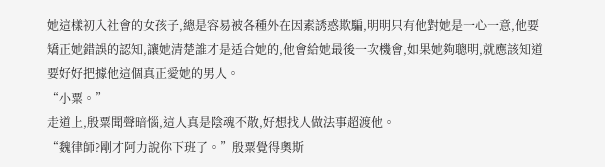她這樣初入社會的女孩子,總是容易被各種外在因素誘惑欺騙,明明只有他對她是一心一意,他要矯正她錯誤的認知,讓她清楚誰才是适合她的,他會給她最後一次機會,如果她夠聰明,就應該知道要好好把據他這個真正愛她的男人。
“小粟。”
走道上,殷粟聞聲暗惱,這人真是陰魂不散,好想找人做法事超渡他。
“魏律師?剛才阿力說你下班了。”殷粟覺得奧斯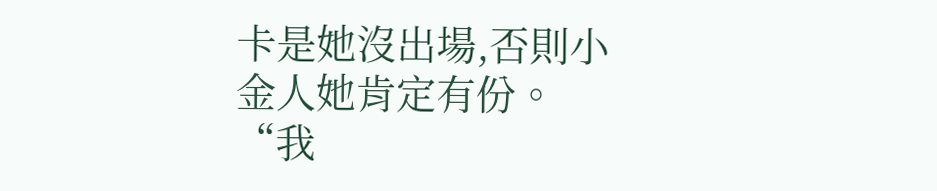卡是她沒出場,否則小金人她肯定有份。
“我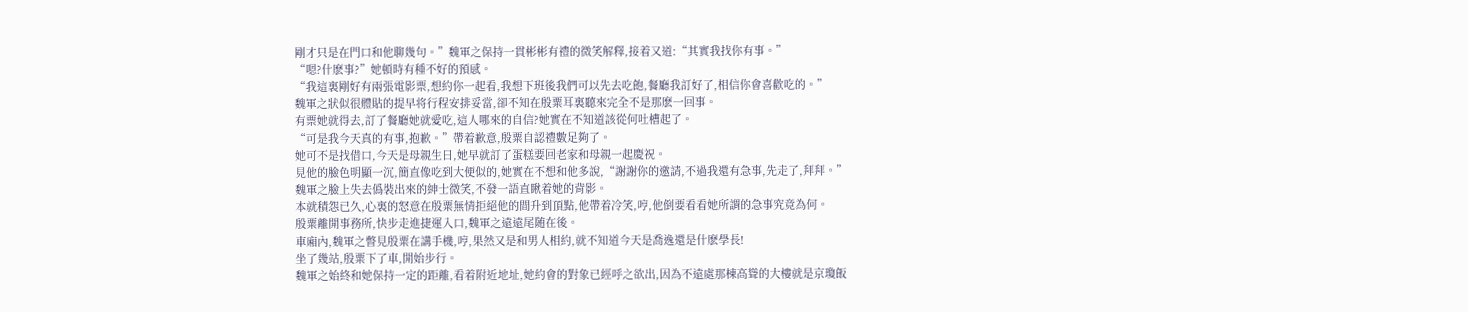剛才只是在門口和他聊幾句。”魏軍之保持一貫彬彬有禮的微笑解釋,接着又道:“其實我找你有事。”
“嗯?什麽事?”她頓時有種不好的預感。
“我這裏剛好有兩張電影票,想約你一起看,我想下班後我們可以先去吃飽,餐廳我訂好了,相信你會喜歡吃的。”
魏軍之狀似很體貼的提早将行程安排妥當,卻不知在殷粟耳裏聽來完全不是那麽一回事。
有票她就得去,訂了餐廳她就愛吃,這人哪來的自信?她實在不知道該從何吐槽起了。
“可是我今天真的有事,抱歉。”帶着歉意,殷粟自認禮數足夠了。
她可不是找借口,今天是母親生日,她早就訂了蛋糕要回老家和母親一起慶祝。
見他的臉色明顯一沉,簡直像吃到大便似的,她實在不想和他多說,“謝謝你的邀請,不過我還有急事,先走了,拜拜。”
魏軍之臉上失去僞裝出來的紳士微笑,不發一語直瞅着她的背影。
本就積怨已久,心裏的怒意在殷粟無情拒絕他的間升到頂點,他帶着冷笑,哼,他倒要看看她所謂的急事究竟為何。
殷粟離開事務所,快步走進捷運入口,魏軍之遠遠尾随在後。
車廂內,魏軍之瞥見殷粟在講手機,哼,果然又是和男人相約,就不知道今天是喬逸還是什麽學長!
坐了幾站,殷粟下了車,開始步行。
魏軍之始終和她保持一定的距離,看着附近地址,她約會的對象已經呼之欲出,因為不遠處那棟高聳的大樓就是京瓊飯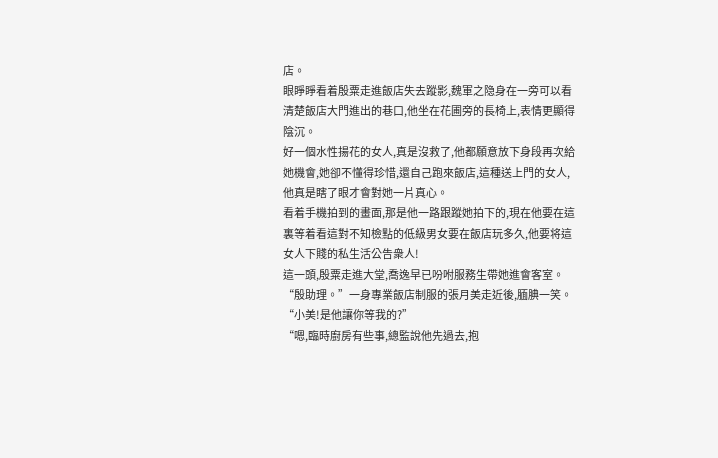店。
眼睜睜看着殷粟走進飯店失去蹤影,魏軍之隐身在一旁可以看清楚飯店大門進出的巷口,他坐在花圃旁的長椅上,表情更顯得陰沉。
好一個水性揚花的女人,真是沒救了,他都願意放下身段再次給她機會,她卻不懂得珍惜,還自己跑來飯店,這種送上門的女人,他真是瞎了眼才會對她一片真心。
看着手機拍到的畫面,那是他一路跟蹤她拍下的,現在他要在這裏等着看這對不知檢點的低級男女要在飯店玩多久,他要将這女人下賤的私生活公告衆人!
這一頭,殷粟走進大堂,喬逸早已吩咐服務生帶她進會客室。
“殷助理。”一身專業飯店制服的張月美走近後,腼腆一笑。
“小美!是他讓你等我的?”
“嗯,臨時廚房有些事,總監說他先過去,抱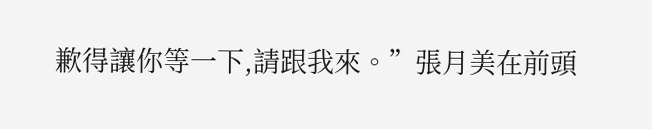歉得讓你等一下,請跟我來。”張月美在前頭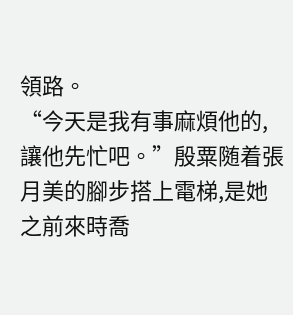領路。
“今天是我有事麻煩他的,讓他先忙吧。”殷粟随着張月美的腳步搭上電梯,是她之前來時喬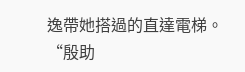逸帶她搭過的直達電梯。
“殷助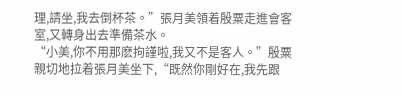理,請坐,我去倒杯茶。”張月美領着殷粟走進會客室,又轉身出去準備茶水。
“小美,你不用那麽拘謹啦,我又不是客人。”殷粟親切地拉着張月美坐下,“既然你剛好在,我先跟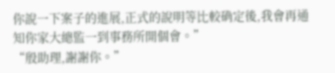你說一下案子的進展,正式的說明等比較确定後,我會再通知你家大總監一到事務所開個會。”
“殷助理,謝謝你。”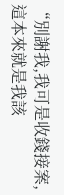“別謝我,我可是收錢接案,這本來就是我該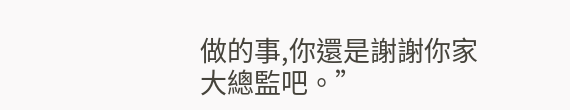做的事,你還是謝謝你家大總監吧。”